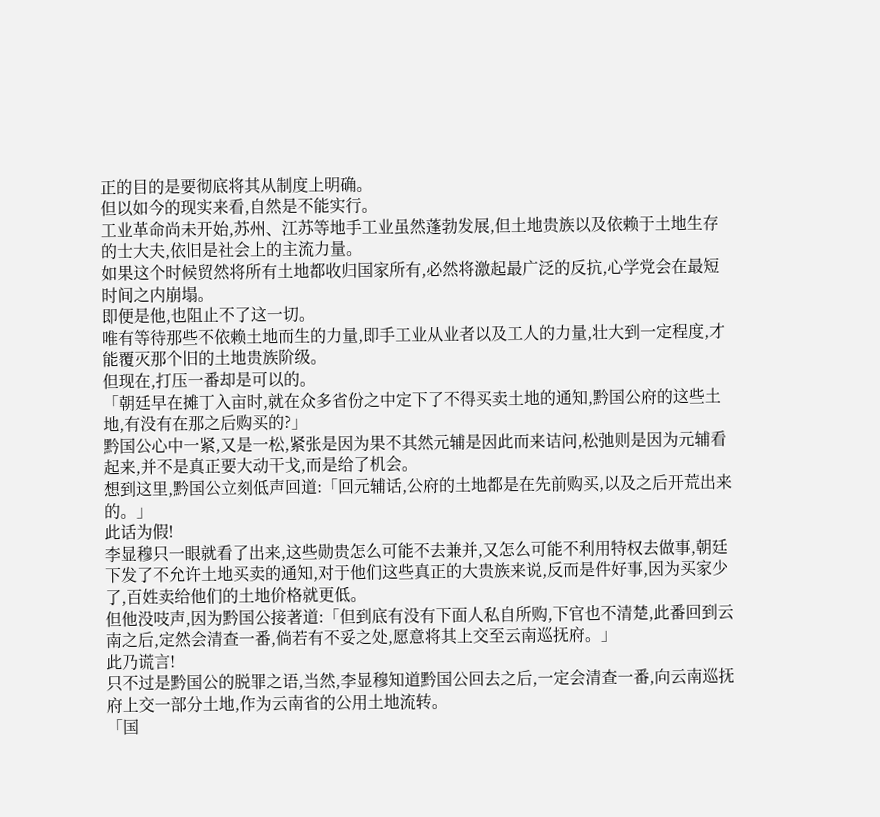正的目的是要彻底将其从制度上明确。
但以如今的现实来看,自然是不能实行。
工业革命尚未开始,苏州、江苏等地手工业虽然蓬勃发展,但土地贵族以及依赖于土地生存的士大夫,依旧是社会上的主流力量。
如果这个时候贸然将所有土地都收归国家所有,必然将激起最广泛的反抗,心学党会在最短时间之内崩塌。
即便是他,也阻止不了这一切。
唯有等待那些不依赖土地而生的力量,即手工业从业者以及工人的力量,壮大到一定程度,才能覆灭那个旧的土地贵族阶级。
但现在,打压一番却是可以的。
「朝廷早在摊丁入亩时,就在众多省份之中定下了不得买卖土地的通知,黔国公府的这些土地,有没有在那之后购买的?」
黔国公心中一紧,又是一松,紧张是因为果不其然元辅是因此而来诘问,松弛则是因为元辅看起来,并不是真正要大动干戈,而是给了机会。
想到这里,黔国公立刻低声回道:「回元辅话,公府的土地都是在先前购买,以及之后开荒出来的。」
此话为假!
李显穆只一眼就看了出来,这些勋贵怎么可能不去兼并,又怎么可能不利用特权去做事,朝廷下发了不允许土地买卖的通知,对于他们这些真正的大贵族来说,反而是件好事,因为买家少了,百姓卖给他们的土地价格就更低。
但他没吱声,因为黔国公接著道:「但到底有没有下面人私自所购,下官也不清楚,此番回到云南之后,定然会清查一番,倘若有不妥之处,愿意将其上交至云南巡抚府。」
此乃谎言!
只不过是黔国公的脱罪之语,当然,李显穆知道黔国公回去之后,一定会清查一番,向云南巡抚府上交一部分土地,作为云南省的公用土地流转。
「国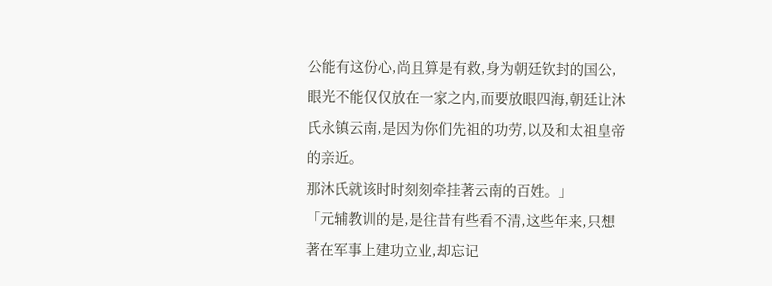公能有这份心,尚且算是有救,身为朝廷钦封的国公,眼光不能仅仅放在一家之内,而要放眼四海,朝廷让沐氏永镇云南,是因为你们先祖的功劳,以及和太祖皇帝的亲近。
那沐氏就该时时刻刻牵挂著云南的百姓。」
「元辅教训的是,是往昔有些看不清,这些年来,只想著在军事上建功立业,却忘记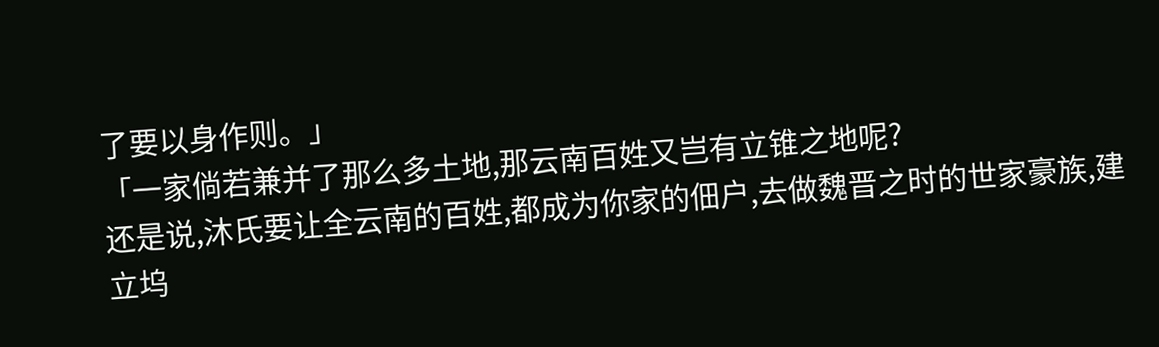了要以身作则。」
「一家倘若兼并了那么多土地,那云南百姓又岂有立锥之地呢?
还是说,沐氏要让全云南的百姓,都成为你家的佃户,去做魏晋之时的世家豪族,建立坞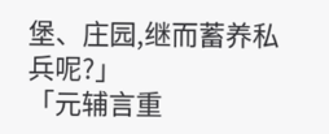堡、庄园,继而蓄养私兵呢?」
「元辅言重